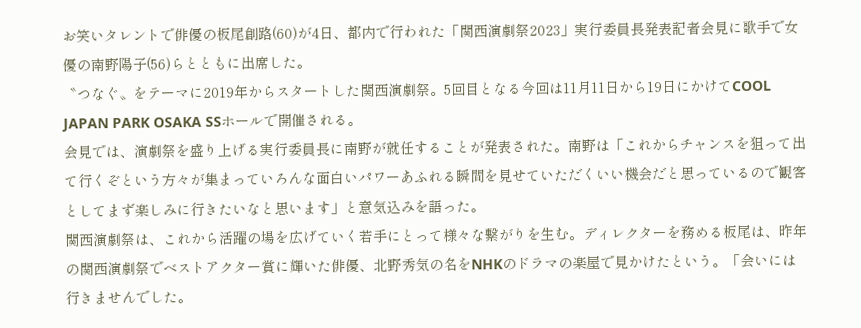お笑いタレントで俳優の板尾創路(60)が4日、都内で行われた「関西演劇祭2023」実行委員長発表記者会見に歌手で女優の南野陽子(56)らとともに出席した。
〝つなぐ〟をテーマに2019年からスタートした関西演劇祭。5回目となる今回は11月11日から19日にかけてCOOL JAPAN PARK OSAKA SSホールで開催される。
会見では、演劇祭を盛り上げる実行委員長に南野が就任することが発表された。南野は「これからチャンスを狙って出て行くぞという方々が集まっていろんな面白いパワーあふれる瞬間を見せていただくいい機会だと思っているので観客としてまず楽しみに行きたいなと思います」と意気込みを語った。
関西演劇祭は、これから活躍の場を広げていく若手にとって様々な繋がりを生む。ディレクターを務める板尾は、昨年の関西演劇祭でベストアクター賞に輝いた俳優、北野秀気の名をNHKのドラマの楽屋で見かけたという。「会いには行きませんでした。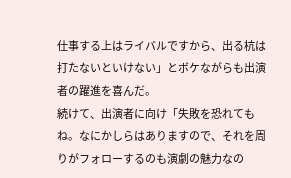仕事する上はライバルですから、出る杭は打たないといけない」とボケながらも出演者の躍進を喜んだ。
続けて、出演者に向け「失敗を恐れてもね。なにかしらはありますので、それを周りがフォローするのも演劇の魅力なの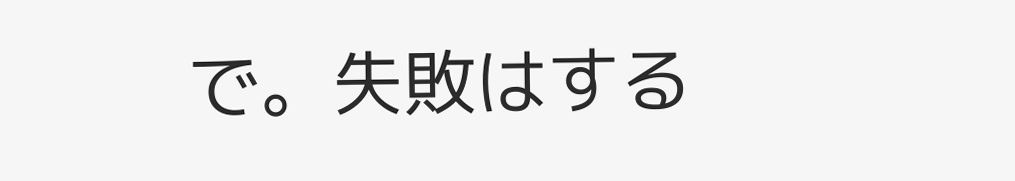で。失敗はする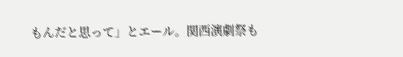もんだと思って」とエール。関西演劇祭も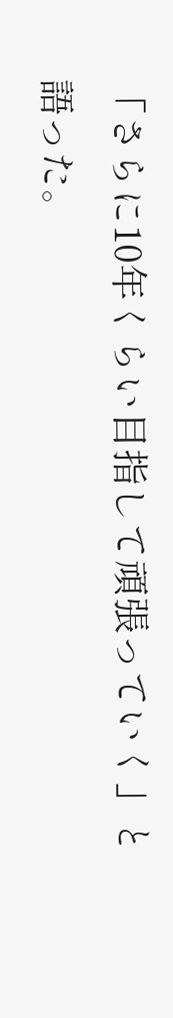「さらに10年くらい目指して頑張っていく」と語った。